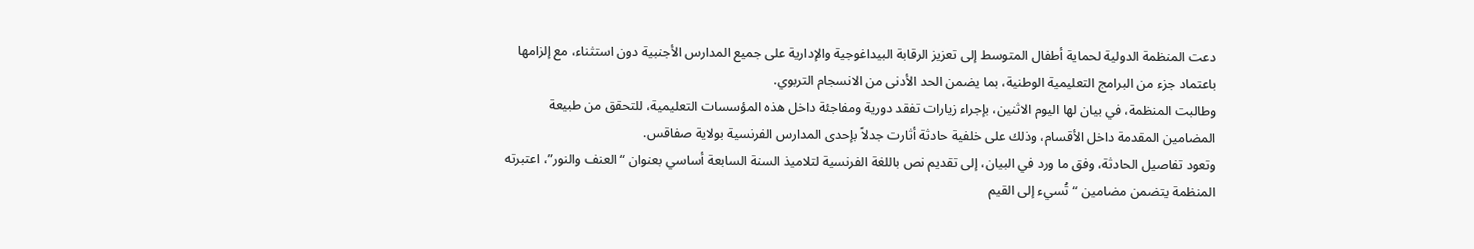دعت المنظمة الدولية لحماية أطفال المتوسط إلى تعزيز الرقابة البيداغوجية والإدارية على جميع المدارس الأجنبية دون استثناء، مع إلزامها باعتماد جزء من البرامج التعليمية الوطنية، بما يضمن الحد الأدنى من الانسجام التربوي.
وطالبت المنظمة، في بيان لها اليوم الاثنين، بإجراء زيارات تفقد دورية ومفاجئة داخل هذه المؤسسات التعليمية، للتحقق من طبيعة المضامين المقدمة داخل الأقسام، وذلك على خلفية حادثة أثارت جدلاً بإحدى المدارس الفرنسية بولاية صفاقس.
وتعود تفاصيل الحادثة، وفق ما ورد في البيان، إلى تقديم نص باللغة الفرنسية لتلاميذ السنة السابعة أساسي بعنوان “العنف والنور”، اعتبرته المنظمة يتضمن مضامين “تُسيء إلى القيم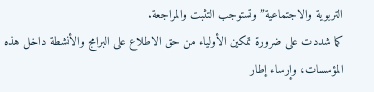التربوية والاجتماعية” وتستوجب التثبت والمراجعة.
كما شددت على ضرورة تمكين الأولياء من حق الاطلاع على البرامج والأنشطة داخل هذه المؤسسات، وإرساء إطار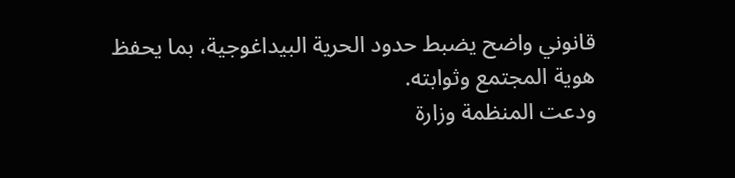قانوني واضح يضبط حدود الحرية البيداغوجية، بما يحفظ هوية المجتمع وثوابته.
ودعت المنظمة وزارة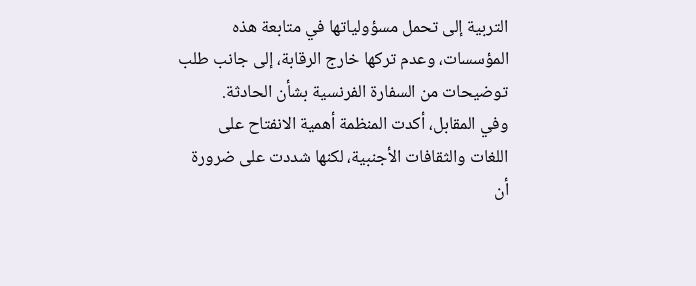التربية إلى تحمل مسؤولياتها في متابعة هذه المؤسسات، وعدم تركها خارج الرقابة، إلى جانب طلب توضيحات من السفارة الفرنسية بشأن الحادثة.
وفي المقابل، أكدت المنظمة أهمية الانفتاح على اللغات والثقافات الأجنبية، لكنها شددت على ضرورة أن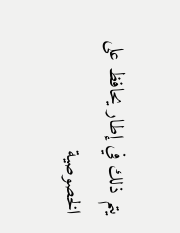يتم ذلك في إطار يحافظ على الخصوصية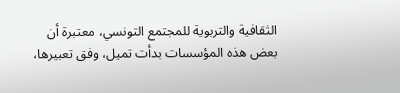الثقافية والتربوية للمجتمع التونسي، معتبرة أن بعض هذه المؤسسات بدأت تميل، وفق تعبيرها،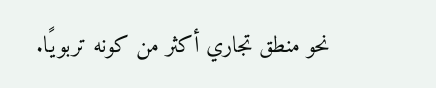نحو منطق تجاري أكثر من كونه تربويًا.